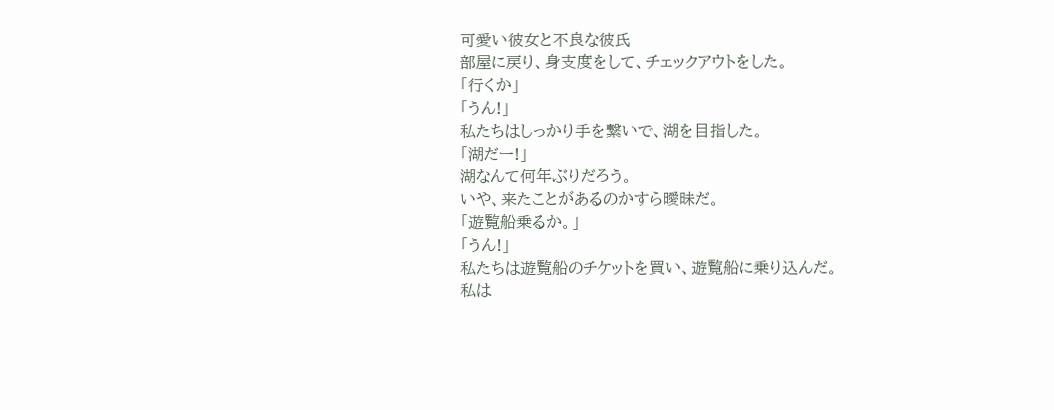可愛い彼女と不良な彼氏
部屋に戻り、身支度をして、チェックアウトをした。
「行くか」
「うん!」
私たちはしっかり手を繋いで、湖を目指した。
「湖だー!」
湖なんて何年ぶりだろう。
いや、来たことがあるのかすら曖昧だ。
「遊覧船乗るか。」
「うん!」
私たちは遊覧船のチケットを買い、遊覧船に乗り込んだ。
私は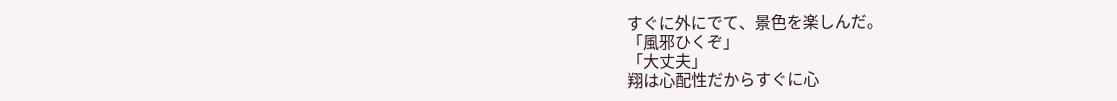すぐに外にでて、景色を楽しんだ。
「風邪ひくぞ」
「大丈夫」
翔は心配性だからすぐに心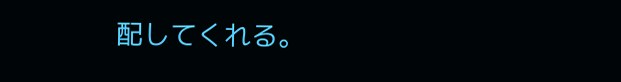配してくれる。